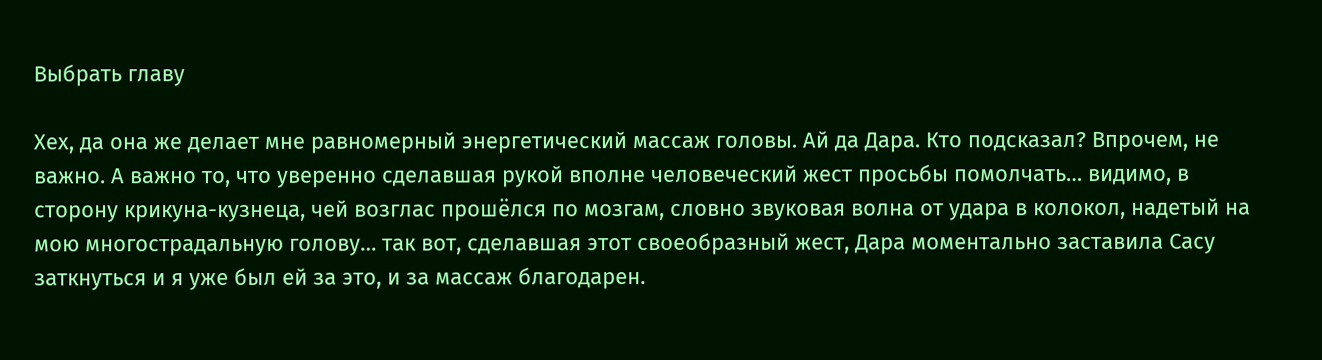Выбрать главу

Хех, да она же делает мне равномерный энергетический массаж головы. Ай да Дара. Кто подсказал? Впрочем, не важно. А важно то, что уверенно сделавшая рукой вполне человеческий жест просьбы помолчать… видимо, в сторону крикуна-кузнеца, чей возглас прошёлся по мозгам, словно звуковая волна от удара в колокол, надетый на мою многострадальную голову… так вот, сделавшая этот своеобразный жест, Дара моментально заставила Сасу заткнуться и я уже был ей за это, и за массаж благодарен.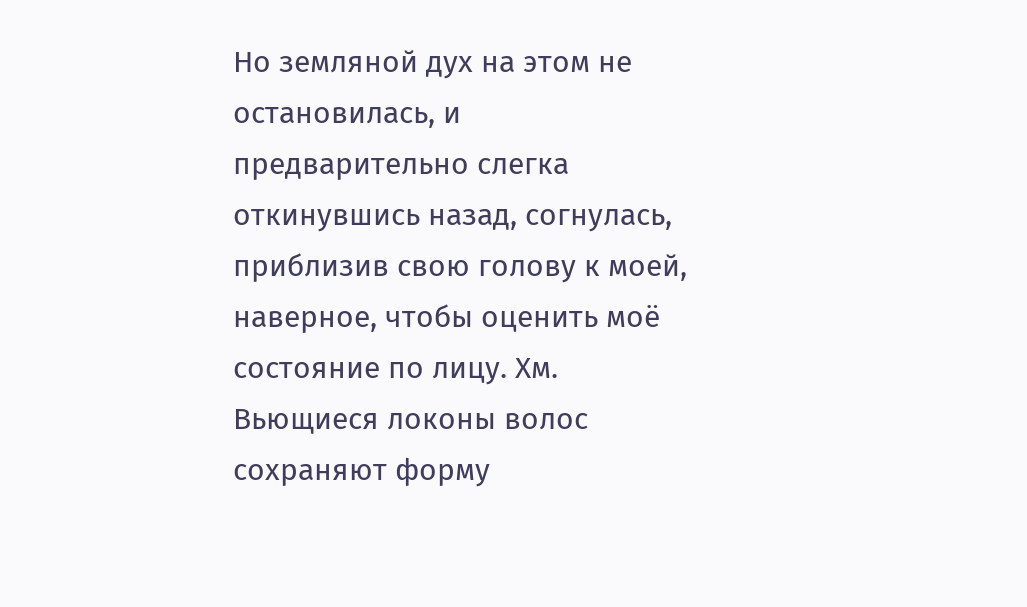Но земляной дух на этом не остановилась, и предварительно слегка откинувшись назад, согнулась, приблизив свою голову к моей, наверное, чтобы оценить моё состояние по лицу. Хм. Вьющиеся локоны волос сохраняют форму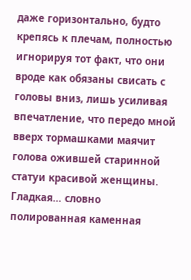даже горизонтально, будто крепясь к плечам, полностью игнорируя тот факт, что они вроде как обязаны свисать с головы вниз, лишь усиливая впечатление, что передо мной вверх тормашками маячит голова ожившей старинной статуи красивой женщины. Гладкая… словно полированная каменная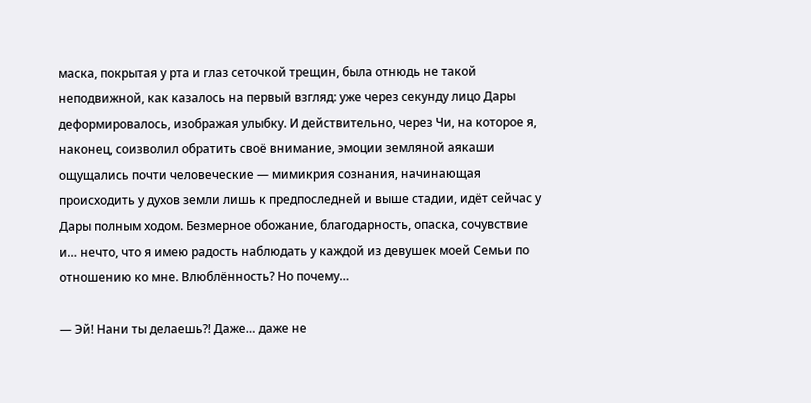маска, покрытая у рта и глаз сеточкой трещин, была отнюдь не такой неподвижной, как казалось на первый взгляд: уже через секунду лицо Дары деформировалось, изображая улыбку. И действительно, через Чи, на которое я, наконец, соизволил обратить своё внимание, эмоции земляной аякаши ощущались почти человеческие — мимикрия сознания, начинающая происходить у духов земли лишь к предпоследней и выше стадии, идёт сейчас у Дары полным ходом. Безмерное обожание, благодарность, опаска, сочувствие и… нечто, что я имею радость наблюдать у каждой из девушек моей Семьи по отношению ко мне. Влюблённость? Но почему…

— Эй! Нани ты делаешь?! Даже… даже не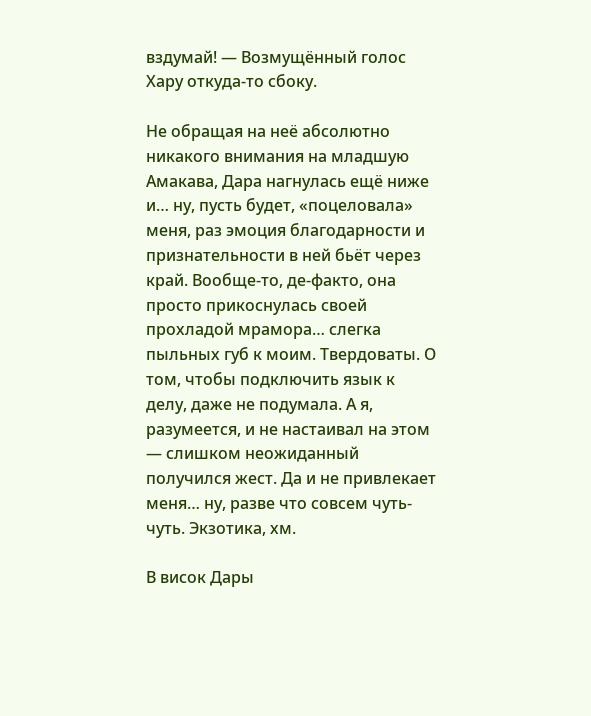вздумай! — Возмущённый голос Хару откуда-то сбоку.

Не обращая на неё абсолютно никакого внимания на младшую Амакава, Дара нагнулась ещё ниже и… ну, пусть будет, «поцеловала» меня, раз эмоция благодарности и признательности в ней бьёт через край. Вообще-то, де-факто, она просто прикоснулась своей прохладой мрамора… слегка пыльных губ к моим. Твердоваты. О том, чтобы подключить язык к делу, даже не подумала. А я, разумеется, и не настаивал на этом — слишком неожиданный получился жест. Да и не привлекает меня… ну, разве что совсем чуть-чуть. Экзотика, хм.

В висок Дары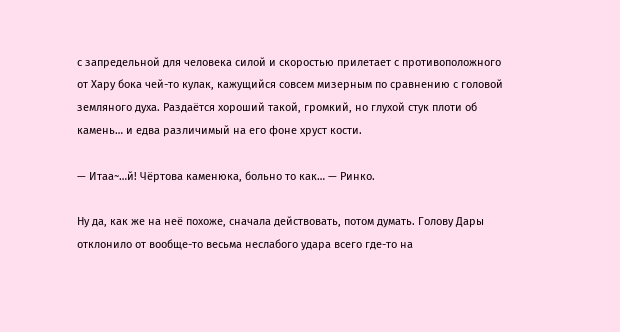с запредельной для человека силой и скоростью прилетает с противоположного от Хару бока чей-то кулак, кажущийся совсем мизерным по сравнению с головой земляного духа. Раздаётся хороший такой, громкий, но глухой стук плоти об камень… и едва различимый на его фоне хруст кости.

— Итаа~…й! Чёртова каменюка, больно то как… — Ринко.

Ну да, как же на неё похоже, сначала действовать, потом думать. Голову Дары отклонило от вообще-то весьма неслабого удара всего где-то на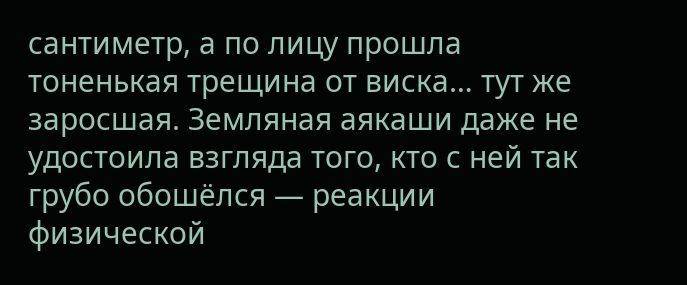сантиметр, а по лицу прошла тоненькая трещина от виска… тут же заросшая. Земляная аякаши даже не удостоила взгляда того, кто с ней так грубо обошёлся — реакции физической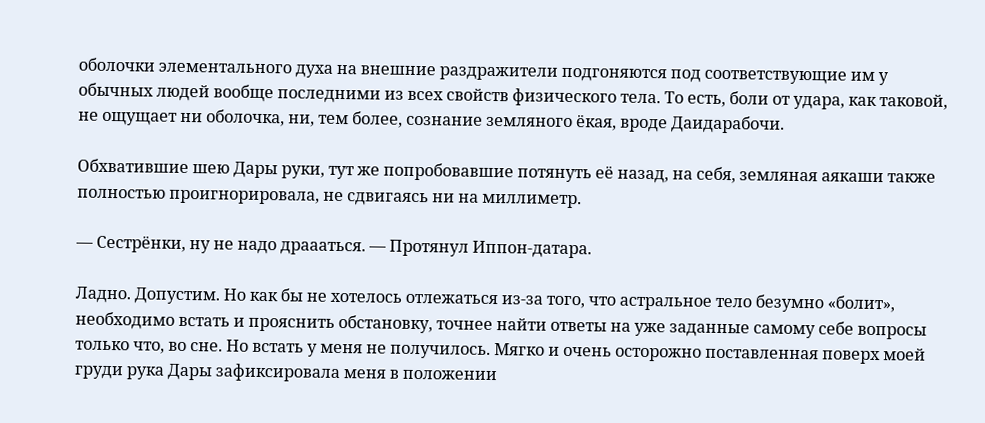оболочки элементального духа на внешние раздражители подгоняются под соответствующие им у обычных людей вообще последними из всех свойств физического тела. То есть, боли от удара, как таковой, не ощущает ни оболочка, ни, тем более, сознание земляного ёкая, вроде Даидарабочи.

Обхватившие шею Дары руки, тут же попробовавшие потянуть её назад, на себя, земляная аякаши также полностью проигнорировала, не сдвигаясь ни на миллиметр.

— Сестрёнки, ну не надо драааться. — Протянул Иппон-датара.

Ладно. Допустим. Но как бы не хотелось отлежаться из-за того, что астральное тело безумно «болит», необходимо встать и прояснить обстановку, точнее найти ответы на уже заданные самому себе вопросы только что, во сне. Но встать у меня не получилось. Мягко и очень осторожно поставленная поверх моей груди рука Дары зафиксировала меня в положении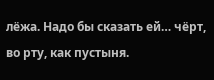лёжа. Надо бы сказать ей… чёрт, во рту, как пустыня.